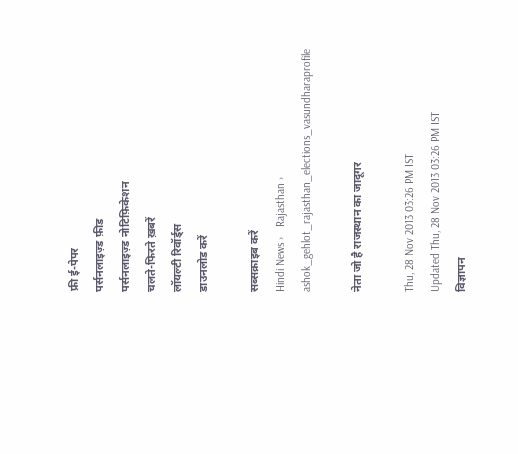फ्री ई-पेपर
पर्सनलाइज़्ड फ़ीड
पर्सनलाइज़्ड नोटिफ़िकेशन
चलते-फिरते ख़बरें
लॉयल्टी रिवॉर्ड्स
डाउनलोड करें

सब्सक्राइब करें
Hindi News ›   Rajasthan ›   ashok_gehlot_rajasthan_elections_vasundharaprofile

नेता जो है राजस्थान का जादूगर

Thu, 28 Nov 2013 03:26 PM IST
Updated Thu, 28 Nov 2013 03:26 PM IST
विज्ञापन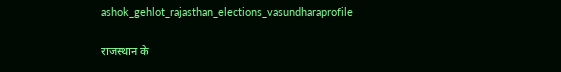ashok_gehlot_rajasthan_elections_vasundharaprofile

राजस्थान के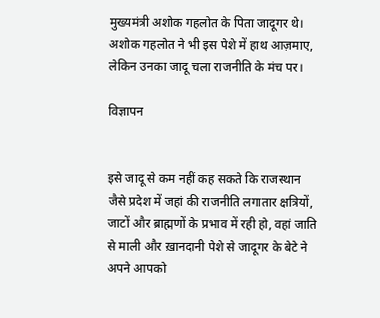मुख्यमंत्री अशोक गहलोत के पिता जादूगर थे। अशोक गहलोत ने भी इस पेशे में हाथ आज़माए, लेकिन उनका जादू चला राजनीति के मंच पर।

विज्ञापन


इसे जादू से कम नहीं कह सकते कि राजस्थान जैसे प्रदेश में जहां की राजनीति लगातार क्षत्रियों, जाटों और ब्राह्मणों के प्रभाव में रही हो, वहां जाति से माली और ख़ानदानी पेशे से जादूगर के बेटे ने अपने आपको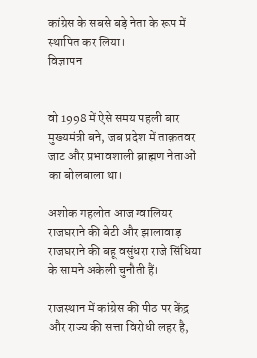कांग्रेस के सबसे बड़े नेता के रूप में स्थापित कर लिया।
विज्ञापन


वो 1998 में ऐसे समय पहली बार मुख्यमंत्री बने, जब प्रदेश में ताक़तवर जाट और प्रभावशाली ब्राह्मण नेताओं का बोलबाला था।

अशोक गहलोत आज ग्वालियर राजघराने की बेटी और झालावाड़ राजघराने की बहू वसुंधरा राजे सिंधिया के सामने अकेली चुनौती हैं।

राजस्थान में कांग्रेस की पीठ पर केंद्र और राज्य की सत्ता विरोधी लहर है,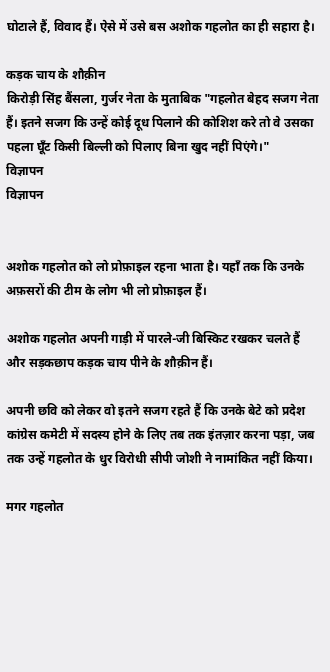घोटाले हैं, विवाद हैं। ऐसे में उसे बस अशोक गहलोत का ही सहारा है।

कड़क चाय के शौक़ीन
किरोड़ी सिंह बैंसला, गुर्जर नेता के मुताबिक "गहलोत बेहद सजग नेता हैं। इतने सजग कि उन्हें कोई दूध पिलाने की कोशिश करे तो वे उसका पहला घूँट किसी बिल्ली को पिलाए बिना खुद नहीं पिएंगे।"
विज्ञापन
विज्ञापन


अशोक गहलोत को लो प्रोफ़ाइल रहना भाता है। यहाँ तक कि उनके अफ़सरों की टीम के लोग भी लो प्रोफ़ाइल हैं।

अशोक गहलोत अपनी गाड़ी में पारले-जी बिस्किट रखकर चलते हैं और सड़कछाप कड़क चाय पीने के शौक़ीन हैं।

अपनी छवि को लेकर वो इतने सजग रहते हैं कि उनके बेटे को प्रदेश कांग्रेस कमेटी में सदस्य होने के लिए तब तक इंतज़ार करना पड़ा, जब तक उन्हें गहलोत के धुर विरोधी सीपी जोशी ने नामांकित नहीं किया।

मगर गहलोत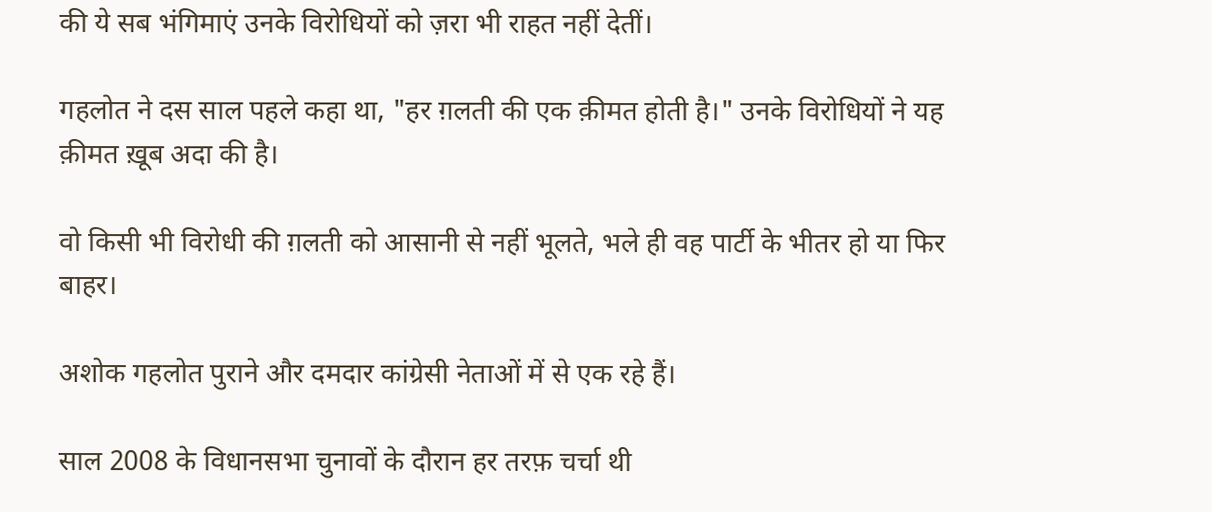की ये सब भंगिमाएं उनके विरोधियों को ज़रा भी राहत नहीं देतीं।

गहलोत ने दस साल पहले कहा था, "हर ग़लती की एक क़ीमत होती है।" उनके विरोधियों ने यह क़ीमत ख़ूब अदा की है।

वो किसी भी विरोधी की ग़लती को आसानी से नहीं भूलते, भले ही वह पार्टी के भीतर हो या फिर बाहर।

अशोक गहलोत पुराने और दमदार कांग्रेसी नेताओं में से एक रहे हैं।

साल 2008 के विधानसभा चुनावों के दौरान हर तरफ़ चर्चा थी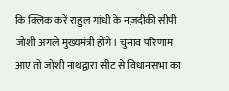कि क्लिक करें राहुल गांधी के नज़दीकी सीपी जोशी अगले मुख्यमंत्री होंगे। चुनाव परिणाम आए तो जोशी नाथद्वारा सीट से विधानसभा का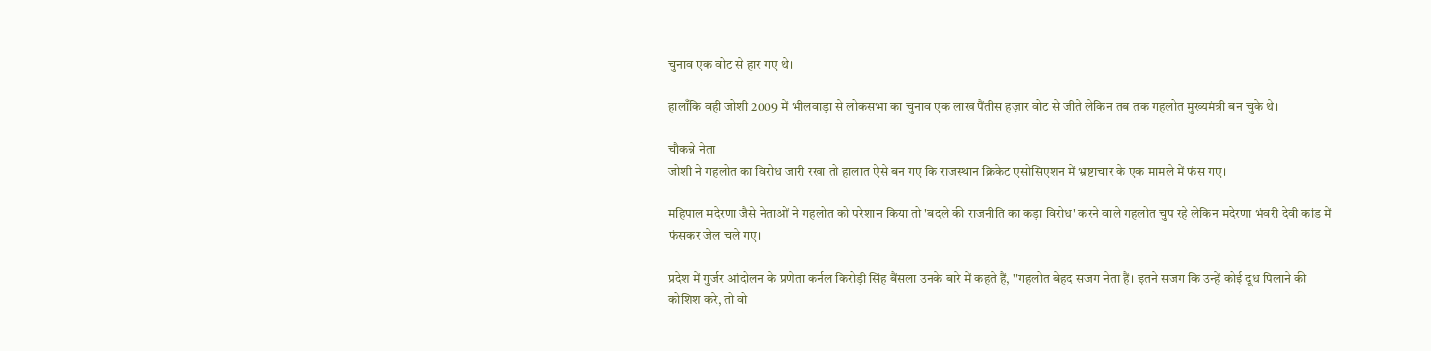चुनाव एक वोट से हार गए थे।

हालाँकि वही जोशी 2009 में भीलवाड़ा से लोकसभा का चुनाव एक लाख पैंतीस हज़ार वोट से जीते लेकिन तब तक गहलोत मुख्यमंत्री बन चुके थे।

चौकन्ने नेता
जोशी ने गहलोत का विरोध जारी रखा तो हालात ऐसे बन गए कि राजस्थान क्रिकेट एसोसिएशन में भ्रष्टाचार के एक मामले में फंस गए।

महिपाल मदेरणा जैसे नेताओं ने गहलोत को परेशान किया तो 'बदले की राजनीति का कड़ा विरोध' करने वाले गहलोत चुप रहे लेकिन मदेरणा भंवरी देवी कांड में फंसकर जेल चले गए।

प्रदेश में गुर्जर आंदोलन के प्रणेता कर्नल किरोड़ी सिंह बैंसला उनके बारे में कहते हैं, "गहलोत बेहद सजग नेता हैं। इतने सजग कि उन्हें कोई दूध पिलाने की कोशिश करे, तो वो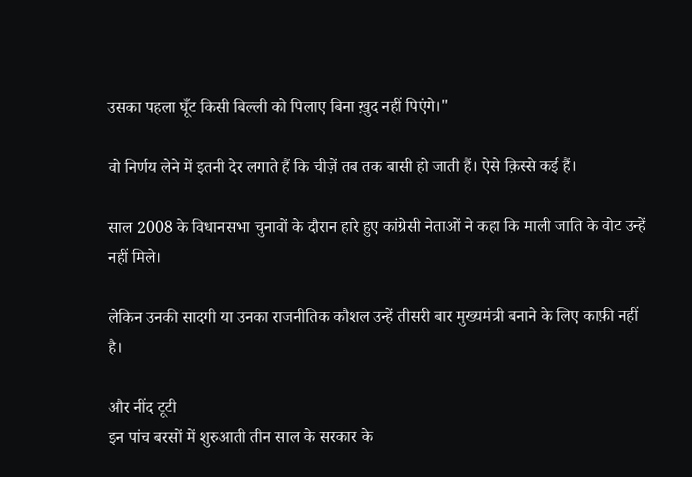उसका पहला घूँट किसी बिल्ली को पिलाए बिना ख़ुद नहीं पिएंगे।"

वो निर्णय लेने में इतनी देर लगाते हैं कि चीज़ें तब तक बासी हो जाती हैं। ऐसे क़िस्से कई हैं।

साल 2008 के विधानसभा चुनावों के दौरान हारे हुए कांग्रेसी नेताओं ने कहा कि माली जाति के वोट उन्हें नहीं मिले।

लेकिन उनकी सादगी या उनका राजनीतिक कौशल उन्हें तीसरी बार मुख्यमंत्री बनाने के लिए काफ़ी नहीं है।

और नींद टूटी
इन पांच बरसों में शुरुआती तीन साल के सरकार के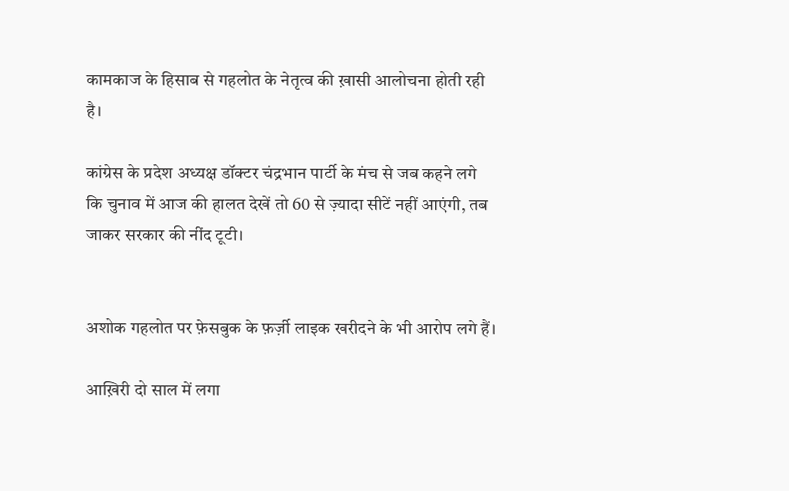कामकाज के हिसाब से गहलोत के नेतृत्व की ख़ासी आलोचना होती रही है।

कांग्रेस के प्रदेश अध्यक्ष डॉक्टर चंद्रभान पार्टी के मंच से जब कहने लगे कि चुनाव में आज की हालत देखें तो 60 से ज़्यादा सीटें नहीं आएंगी, तब जाकर सरकार की नींद टूटी।


अशोक गहलोत पर फ़ेसबुक के फ़र्ज़ी लाइक खरीदने के भी आरोप लगे हैं।

आख़िरी दो साल में लगा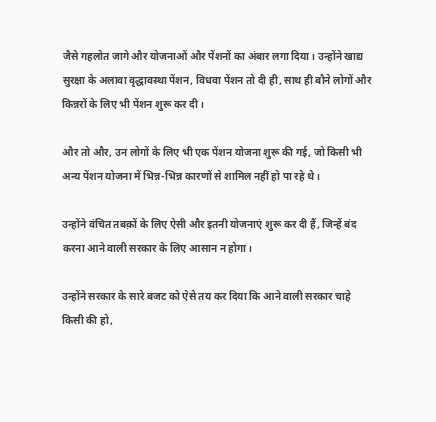जैसे गहलोत जागे और योजनाओं और पेंशनों का अंबार लगा दिया। उन्होंने खाद्य सुरक्षा के अलावा वृद्धावस्था पेंशन, विधवा पेंशन तो दी ही, साथ ही बौने लोगों और किन्नरों के लिए भी पेंशन शुरू कर दी।

और तो और, उन लोगों के लिए भी एक पेंशन योजना शुरू की गई, जो किसी भी अन्य पेंशन योजना में भिन्न-भिन्न कारणों से शामिल नहीं हो पा रहे थे।

उन्होंने वंचित तबक़ों के लिए ऐसी और इतनी योजनाएं शुरू कर दी हैं, जिन्हें बंद करना आने वाली सरकार के लिए आसान न होगा।

उन्होंने सरकार के सारे बजट को ऐसे तय कर दिया कि आने वाली सरकार चाहे किसी की हो,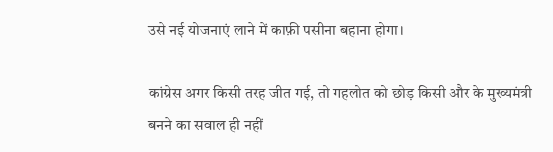उसे नई योजनाएं लाने में काफ़ी पसीना बहाना होगा।

कांग्रेस अगर किसी तरह जीत गई, तो गहलोत को छोड़ किसी और के मुख्यमंत्री बनने का सवाल ही नहीं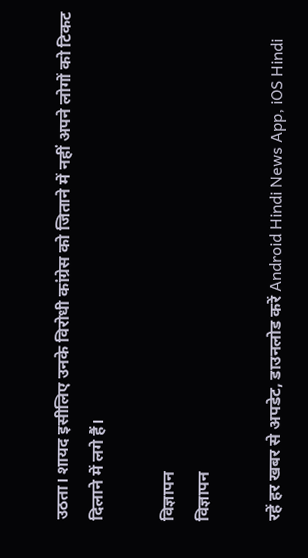उठता। शायद इसीलिए उनके विरोधी कांग्रेस को जिताने में नहीं अपने लोगों को टिकट दिलाने में लगे हैं।

विज्ञापन
विज्ञापन

रहें हर खबर से अपडेट, डाउनलोड करें Android Hindi News App, iOS Hindi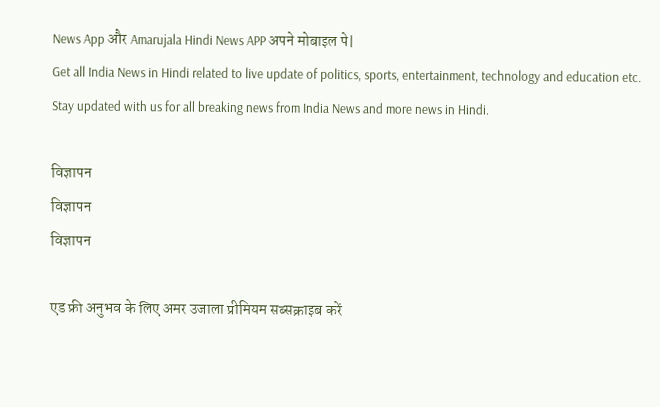News App और Amarujala Hindi News APP अपने मोबाइल पे|
Get all India News in Hindi related to live update of politics, sports, entertainment, technology and education etc. Stay updated with us for all breaking news from India News and more news in Hindi.

विज्ञापन
विज्ञापन
विज्ञापन

एड फ्री अनुभव के लिए अमर उजाला प्रीमियम सब्सक्राइब करें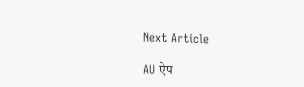Next Article

AU ऐप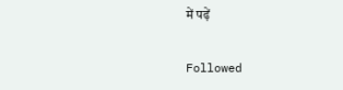में पढ़ें

Followed